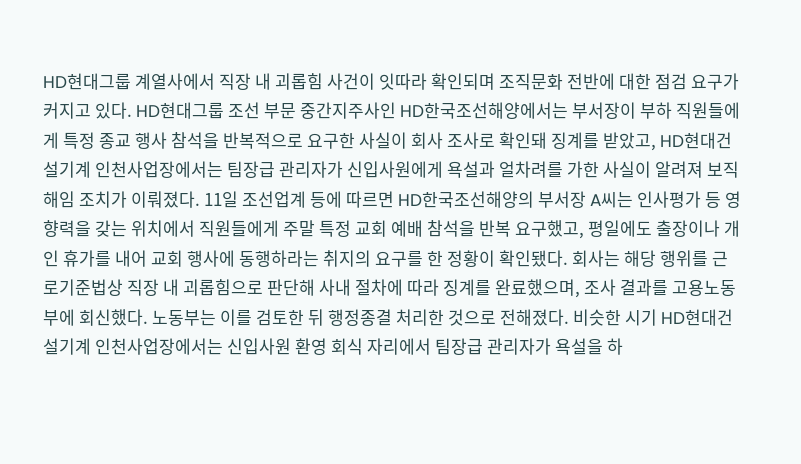HD현대그룹 계열사에서 직장 내 괴롭힘 사건이 잇따라 확인되며 조직문화 전반에 대한 점검 요구가 커지고 있다. HD현대그룹 조선 부문 중간지주사인 HD한국조선해양에서는 부서장이 부하 직원들에게 특정 종교 행사 참석을 반복적으로 요구한 사실이 회사 조사로 확인돼 징계를 받았고, HD현대건설기계 인천사업장에서는 팀장급 관리자가 신입사원에게 욕설과 얼차려를 가한 사실이 알려져 보직 해임 조치가 이뤄졌다. 11일 조선업계 등에 따르면 HD한국조선해양의 부서장 A씨는 인사평가 등 영향력을 갖는 위치에서 직원들에게 주말 특정 교회 예배 참석을 반복 요구했고, 평일에도 출장이나 개인 휴가를 내어 교회 행사에 동행하라는 취지의 요구를 한 정황이 확인됐다. 회사는 해당 행위를 근로기준법상 직장 내 괴롭힘으로 판단해 사내 절차에 따라 징계를 완료했으며, 조사 결과를 고용노동부에 회신했다. 노동부는 이를 검토한 뒤 행정종결 처리한 것으로 전해졌다. 비슷한 시기 HD현대건설기계 인천사업장에서는 신입사원 환영 회식 자리에서 팀장급 관리자가 욕설을 하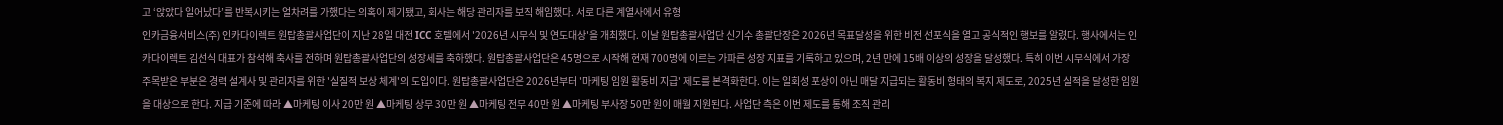고 ‘앉았다 일어났다’를 반복시키는 얼차려를 가했다는 의혹이 제기됐고, 회사는 해당 관리자를 보직 해임했다. 서로 다른 계열사에서 유형
인카금융서비스(주) 인카다이렉트 원탑총괄사업단이 지난 28일 대전 ICC 호텔에서 '2026년 시무식 및 연도대상'을 개최했다. 이날 원탑총괄사업단 신기수 총괄단장은 2026년 목표달성을 위한 비전 선포식을 열고 공식적인 행보를 알렸다. 행사에서는 인카다이렉트 김선식 대표가 참석해 축사를 전하며 원탑총괄사업단의 성장세를 축하했다. 원탑총괄사업단은 45명으로 시작해 현재 700명에 이르는 가파른 성장 지표를 기록하고 있으며, 2년 만에 15배 이상의 성장을 달성했다. 특히 이번 시무식에서 가장 주목받은 부분은 경력 설계사 및 관리자를 위한 '실질적 보상 체계'의 도입이다. 원탑총괄사업단은 2026년부터 '마케팅 임원 활동비 지급' 제도를 본격화한다. 이는 일회성 포상이 아닌 매달 지급되는 활동비 형태의 복지 제도로, 2025년 실적을 달성한 임원을 대상으로 한다. 지급 기준에 따라 ▲마케팅 이사 20만 원 ▲마케팅 상무 30만 원 ▲마케팅 전무 40만 원 ▲마케팅 부사장 50만 원이 매월 지원된다. 사업단 측은 이번 제도를 통해 조직 관리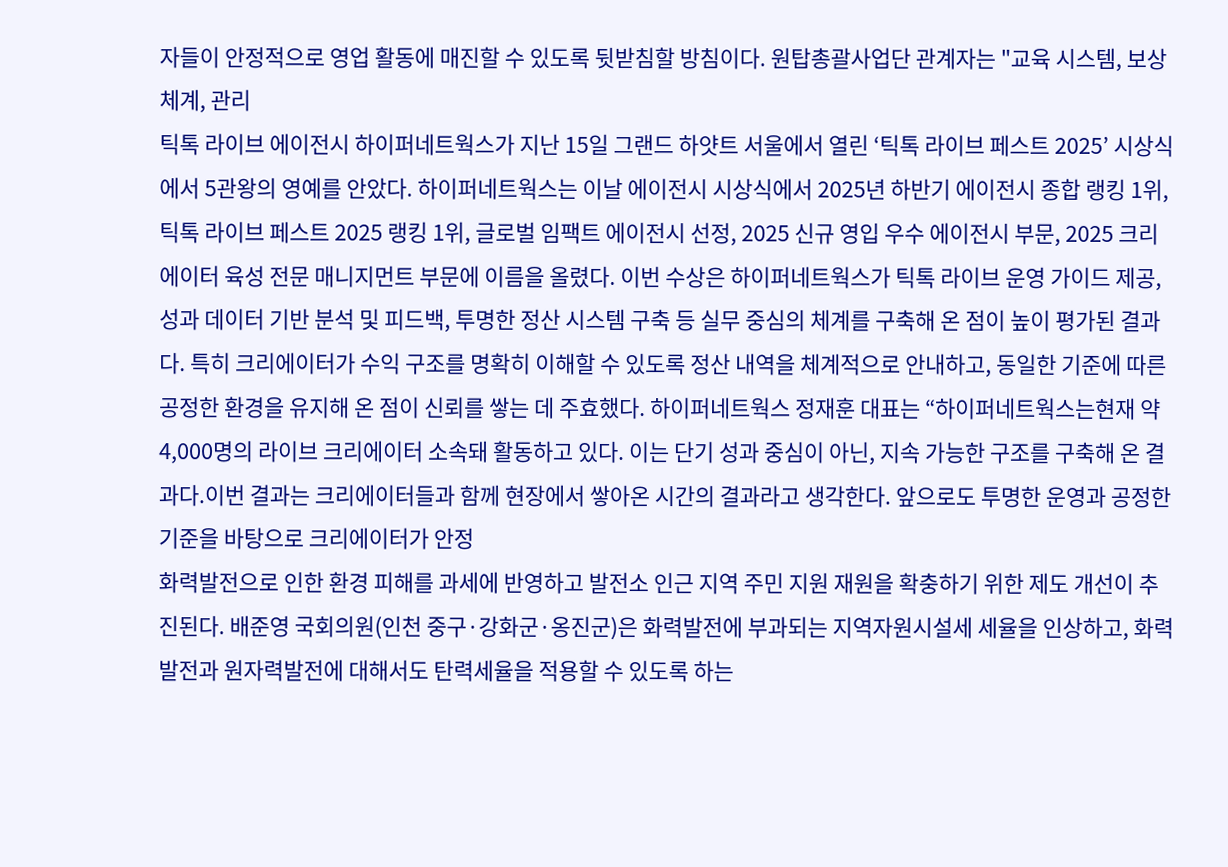자들이 안정적으로 영업 활동에 매진할 수 있도록 뒷받침할 방침이다. 원탑총괄사업단 관계자는 "교육 시스템, 보상 체계, 관리
틱톡 라이브 에이전시 하이퍼네트웍스가 지난 15일 그랜드 하얏트 서울에서 열린 ‘틱톡 라이브 페스트 2025’ 시상식에서 5관왕의 영예를 안았다. 하이퍼네트웍스는 이날 에이전시 시상식에서 2025년 하반기 에이전시 종합 랭킹 1위, 틱톡 라이브 페스트 2025 랭킹 1위, 글로벌 임팩트 에이전시 선정, 2025 신규 영입 우수 에이전시 부문, 2025 크리에이터 육성 전문 매니지먼트 부문에 이름을 올렸다. 이번 수상은 하이퍼네트웍스가 틱톡 라이브 운영 가이드 제공, 성과 데이터 기반 분석 및 피드백, 투명한 정산 시스템 구축 등 실무 중심의 체계를 구축해 온 점이 높이 평가된 결과다. 특히 크리에이터가 수익 구조를 명확히 이해할 수 있도록 정산 내역을 체계적으로 안내하고, 동일한 기준에 따른 공정한 환경을 유지해 온 점이 신뢰를 쌓는 데 주효했다. 하이퍼네트웍스 정재훈 대표는 “하이퍼네트웍스는현재 약 4,000명의 라이브 크리에이터 소속돼 활동하고 있다. 이는 단기 성과 중심이 아닌, 지속 가능한 구조를 구축해 온 결과다.이번 결과는 크리에이터들과 함께 현장에서 쌓아온 시간의 결과라고 생각한다. 앞으로도 투명한 운영과 공정한 기준을 바탕으로 크리에이터가 안정
화력발전으로 인한 환경 피해를 과세에 반영하고 발전소 인근 지역 주민 지원 재원을 확충하기 위한 제도 개선이 추진된다. 배준영 국회의원(인천 중구·강화군·옹진군)은 화력발전에 부과되는 지역자원시설세 세율을 인상하고, 화력발전과 원자력발전에 대해서도 탄력세율을 적용할 수 있도록 하는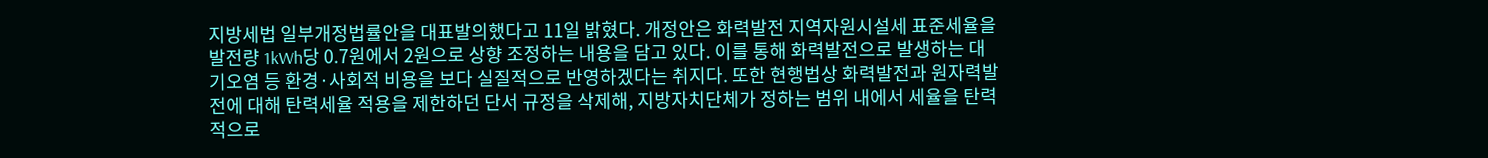지방세법 일부개정법률안을 대표발의했다고 11일 밝혔다. 개정안은 화력발전 지역자원시설세 표준세율을 발전량 1kWh당 0.7원에서 2원으로 상향 조정하는 내용을 담고 있다. 이를 통해 화력발전으로 발생하는 대기오염 등 환경·사회적 비용을 보다 실질적으로 반영하겠다는 취지다. 또한 현행법상 화력발전과 원자력발전에 대해 탄력세율 적용을 제한하던 단서 규정을 삭제해, 지방자치단체가 정하는 범위 내에서 세율을 탄력적으로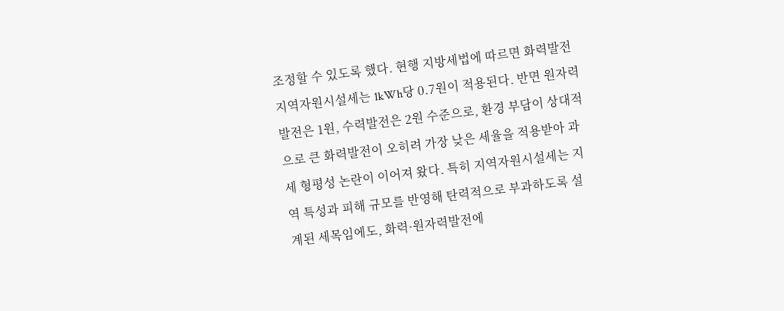조정할 수 있도록 했다. 현행 지방세법에 따르면 화력발전 지역자원시설세는 1kWh당 0.7원이 적용된다. 반면 원자력발전은 1원, 수력발전은 2원 수준으로, 환경 부담이 상대적으로 큰 화력발전이 오히려 가장 낮은 세율을 적용받아 과세 형평성 논란이 이어져 왔다. 특히 지역자원시설세는 지역 특성과 피해 규모를 반영해 탄력적으로 부과하도록 설계된 세목임에도, 화력·원자력발전에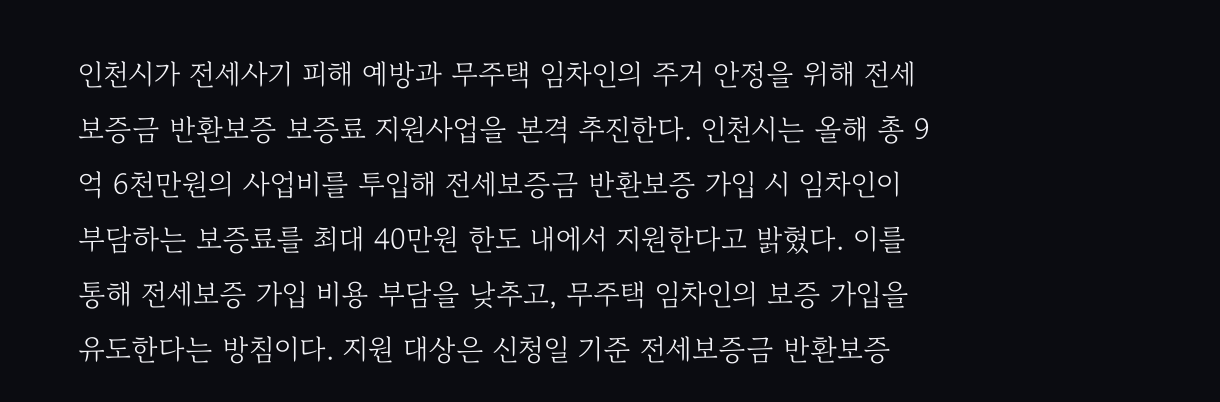인천시가 전세사기 피해 예방과 무주택 임차인의 주거 안정을 위해 전세보증금 반환보증 보증료 지원사업을 본격 추진한다. 인천시는 올해 총 9억 6천만원의 사업비를 투입해 전세보증금 반환보증 가입 시 임차인이 부담하는 보증료를 최대 40만원 한도 내에서 지원한다고 밝혔다. 이를 통해 전세보증 가입 비용 부담을 낮추고, 무주택 임차인의 보증 가입을 유도한다는 방침이다. 지원 대상은 신청일 기준 전세보증금 반환보증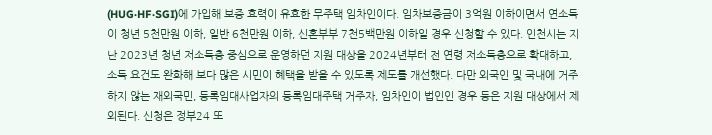(HUG·HF·SGI)에 가입해 보증 효력이 유효한 무주택 임차인이다. 임차보증금이 3억원 이하이면서 연소득이 청년 5천만원 이하, 일반 6천만원 이하, 신혼부부 7천5백만원 이하일 경우 신청할 수 있다. 인천시는 지난 2023년 청년 저소득층 중심으로 운영하던 지원 대상을 2024년부터 전 연령 저소득층으로 확대하고, 소득 요건도 완화해 보다 많은 시민이 혜택을 받을 수 있도록 제도를 개선했다. 다만 외국인 및 국내에 거주하지 않는 재외국민, 등록임대사업자의 등록임대주택 거주자, 임차인이 법인인 경우 등은 지원 대상에서 제외된다. 신청은 정부24 또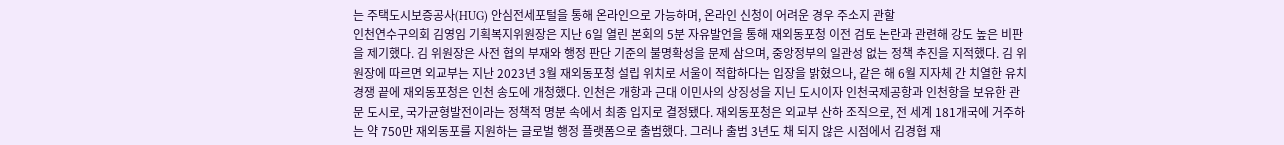는 주택도시보증공사(HUG) 안심전세포털을 통해 온라인으로 가능하며, 온라인 신청이 어려운 경우 주소지 관할
인천연수구의회 김영임 기획복지위원장은 지난 6일 열린 본회의 5분 자유발언을 통해 재외동포청 이전 검토 논란과 관련해 강도 높은 비판을 제기했다. 김 위원장은 사전 협의 부재와 행정 판단 기준의 불명확성을 문제 삼으며, 중앙정부의 일관성 없는 정책 추진을 지적했다. 김 위원장에 따르면 외교부는 지난 2023년 3월 재외동포청 설립 위치로 서울이 적합하다는 입장을 밝혔으나, 같은 해 6월 지자체 간 치열한 유치 경쟁 끝에 재외동포청은 인천 송도에 개청했다. 인천은 개항과 근대 이민사의 상징성을 지닌 도시이자 인천국제공항과 인천항을 보유한 관문 도시로, 국가균형발전이라는 정책적 명분 속에서 최종 입지로 결정됐다. 재외동포청은 외교부 산하 조직으로, 전 세계 181개국에 거주하는 약 750만 재외동포를 지원하는 글로벌 행정 플랫폼으로 출범했다. 그러나 출범 3년도 채 되지 않은 시점에서 김경협 재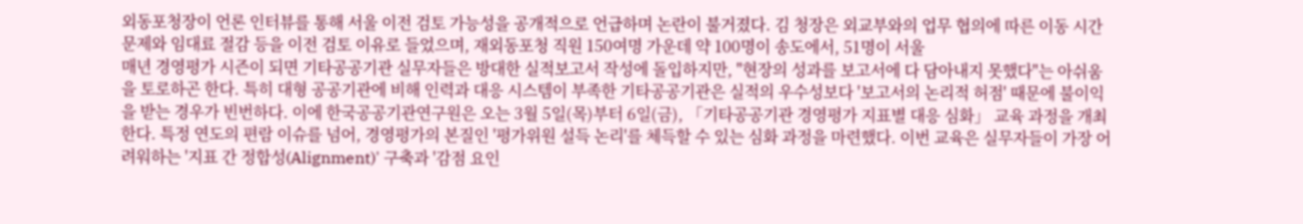외동포청장이 언론 인터뷰를 통해 서울 이전 검토 가능성을 공개적으로 언급하며 논란이 불거졌다. 김 청장은 외교부와의 업무 협의에 따른 이동 시간 문제와 임대료 절감 등을 이전 검토 이유로 들었으며, 재외동포청 직원 150여명 가운데 약 100명이 송도에서, 51명이 서울
매년 경영평가 시즌이 되면 기타공공기관 실무자들은 방대한 실적보고서 작성에 돌입하지만, "현장의 성과를 보고서에 다 담아내지 못했다"는 아쉬움을 토로하곤 한다. 특히 대형 공공기관에 비해 인력과 대응 시스템이 부족한 기타공공기관은 실적의 우수성보다 '보고서의 논리적 허점' 때문에 불이익을 받는 경우가 빈번하다. 이에 한국공공기관연구원은 오는 3월 5일(목)부터 6일(금), 「기타공공기관 경영평가 지표별 대응 심화」 교육 과정을 개최한다. 특정 연도의 편람 이슈를 넘어, 경영평가의 본질인 '평가위원 설득 논리'를 체득할 수 있는 심화 과정을 마련했다. 이번 교육은 실무자들이 가장 어려워하는 '지표 간 정합성(Alignment)' 구축과 '감점 요인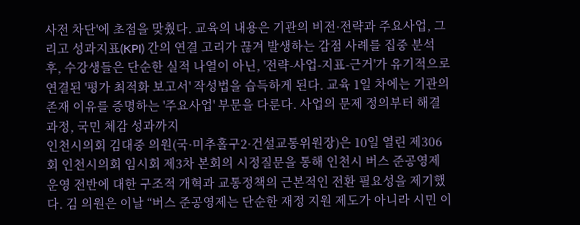사전 차단'에 초점을 맞췄다. 교육의 내용은 기관의 비전·전략과 주요사업, 그리고 성과지표(KPI) 간의 연결 고리가 끊겨 발생하는 감점 사례를 집중 분석 후, 수강생들은 단순한 실적 나열이 아닌, '전략-사업-지표-근거'가 유기적으로 연결된 '평가 최적화 보고서' 작성법을 습득하게 된다. 교육 1일 차에는 기관의 존재 이유를 증명하는 '주요사업' 부문을 다룬다. 사업의 문제 정의부터 해결 과정, 국민 체감 성과까지
인천시의회 김대중 의원(국·미추홀구2·건설교통위원장)은 10일 열린 제306회 인천시의회 임시회 제3차 본회의 시정질문을 통해 인천시 버스 준공영제 운영 전반에 대한 구조적 개혁과 교통정책의 근본적인 전환 필요성을 제기했다. 김 의원은 이날 “버스 준공영제는 단순한 재정 지원 제도가 아니라 시민 이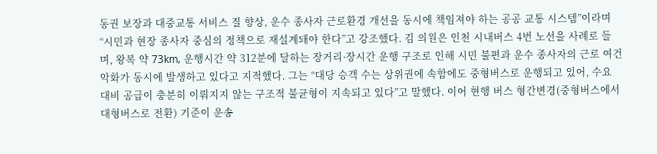동권 보장과 대중교통 서비스 질 향상, 운수 종사자 근로환경 개선을 동시에 책임져야 하는 공공 교통 시스템”이라며 “시민과 현장 종사자 중심의 정책으로 재설계돼야 한다”고 강조했다. 김 의원은 인천 시내버스 4번 노선을 사례로 들며, 왕복 약 73km, 운행시간 약 312분에 달하는 장거리·장시간 운행 구조로 인해 시민 불편과 운수 종사자의 근로 여건 악화가 동시에 발생하고 있다고 지적했다. 그는 “대당 승객 수는 상위권에 속함에도 중형버스로 운행되고 있어, 수요 대비 공급이 충분히 이뤄지지 않는 구조적 불균형이 지속되고 있다”고 말했다. 이어 현행 버스 형간변경(중형버스에서 대형버스로 전환) 기준이 운송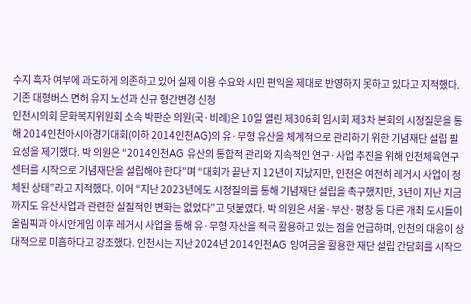수지 흑자 여부에 과도하게 의존하고 있어 실제 이용 수요와 시민 편익을 제대로 반영하지 못하고 있다고 지적했다. 기존 대형버스 면허 유지 노선과 신규 형간변경 신청
인천시의회 문화복지위원회 소속 박판순 의원(국·비례)은 10일 열린 제306회 임시회 제3차 본회의 시정질문을 통해 2014인천아시아경기대회(이하 2014인천AG)의 유·무형 유산을 체계적으로 관리하기 위한 기념재단 설립 필요성을 제기했다. 박 의원은 “2014인천AG 유산의 통합적 관리와 지속적인 연구·사업 추진을 위해 인천체육연구센터를 시작으로 기념재단을 설립해야 한다”며 “대회가 끝난 지 12년이 지났지만, 인천은 여전히 레거시 사업이 정체된 상태”라고 지적했다. 이어 “지난 2023년에도 시정질의를 통해 기념재단 설립을 촉구했지만, 3년이 지난 지금까지도 유산사업과 관련한 실질적인 변화는 없었다”고 덧붙였다. 박 의원은 서울·부산·평창 등 다른 개최 도시들이 올림픽과 아시안게임 이후 레거시 사업을 통해 유·무형 자산을 적극 활용하고 있는 점을 언급하며, 인천의 대응이 상대적으로 미흡하다고 강조했다. 인천시는 지난 2024년 2014인천AG 잉여금을 활용한 재단 설립 간담회를 시작으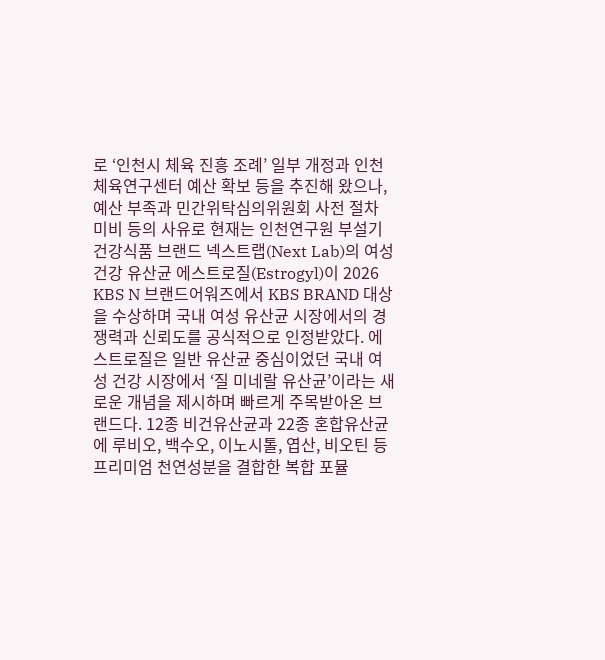로 ‘인천시 체육 진흥 조례’ 일부 개정과 인천체육연구센터 예산 확보 등을 추진해 왔으나, 예산 부족과 민간위탁심의위원회 사전 절차 미비 등의 사유로 현재는 인천연구원 부설기
건강식품 브랜드 넥스트랩(Next Lab)의 여성 건강 유산균 에스트로질(Estrogyl)이 2026 KBS N 브랜드어워즈에서 KBS BRAND 대상을 수상하며 국내 여성 유산균 시장에서의 경쟁력과 신뢰도를 공식적으로 인정받았다. 에스트로질은 일반 유산균 중심이었던 국내 여성 건강 시장에서 ‘질 미네랄 유산균’이라는 새로운 개념을 제시하며 빠르게 주목받아온 브랜드다. 12종 비건유산균과 22종 혼합유산균에 루비오, 백수오, 이노시톨, 엽산, 비오틴 등 프리미엄 천연성분을 결합한 복합 포뮬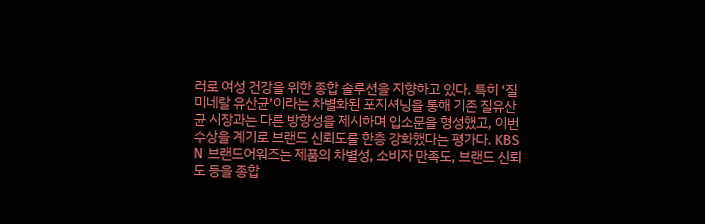러로 여성 건강을 위한 종합 솔루션을 지향하고 있다. 특히 ‘질 미네랄 유산균’이라는 차별화된 포지셔닝을 통해 기존 질유산균 시장과는 다른 방향성을 제시하며 입소문을 형성했고, 이번 수상을 계기로 브랜드 신뢰도를 한층 강화했다는 평가다. KBS N 브랜드어워즈는 제품의 차별성, 소비자 만족도, 브랜드 신뢰도 등을 종합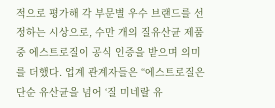적으로 평가해 각 부문별 우수 브랜드를 선정하는 시상으로, 수만 개의 질유산균 제품 중 에스트로질이 공식 인증을 받으며 의미를 더했다. 업계 관계자들은 “에스트로질은 단순 유산균을 넘어 ‘질 미네랄 유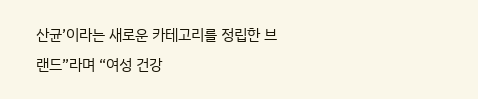산균’이라는 새로운 카테고리를 정립한 브랜드”라며 “여성 건강